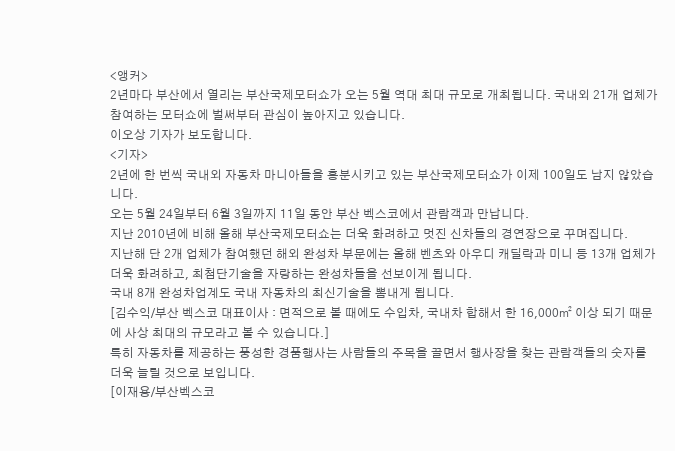<앵커>
2년마다 부산에서 열리는 부산국제모터쇼가 오는 5월 역대 최대 규모로 개최됩니다. 국내외 21개 업체가 참여하는 모터쇼에 벌써부터 관심이 높아지고 있습니다.
이오상 기자가 보도합니다.
<기자>
2년에 한 번씩 국내외 자동차 마니아들을 흥분시키고 있는 부산국제모터쇼가 이제 100일도 남지 않았습니다.
오는 5월 24일부터 6월 3일까지 11일 동안 부산 벡스코에서 관람객과 만납니다.
지난 2010년에 비해 올해 부산국제모터쇼는 더욱 화려하고 멋진 신차들의 경연장으로 꾸며집니다.
지난해 단 2개 업체가 참여했던 해외 완성차 부문에는 올해 벤츠와 아우디 캐딜락과 미니 등 13개 업체가 더욱 화려하고, 최첨단기술을 자랑하는 완성차들을 선보이게 됩니다.
국내 8개 완성차업계도 국내 자동차의 최신기술을 뽐내게 됩니다.
[김수익/부산 벡스코 대표이사 : 면적으로 볼 때에도 수입차, 국내차 합해서 한 16,000㎡ 이상 되기 때문에 사상 최대의 규모라고 볼 수 있습니다.]
특히 자동차를 제공하는 풍성한 경품행사는 사람들의 주목을 끌면서 행사장을 찾는 관람객들의 숫자를 더욱 늘릴 것으로 보입니다.
[이재용/부산벡스코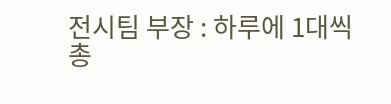전시팀 부장 : 하루에 1대씩 총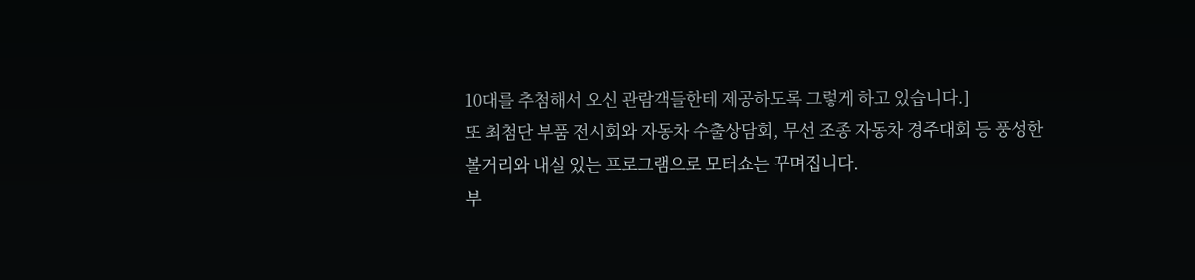10대를 추첨해서 오신 관람객들한테 제공하도록 그렇게 하고 있습니다.]
또 최첨단 부품 전시회와 자동차 수출상담회, 무선 조종 자동차 경주대회 등 풍성한 볼거리와 내실 있는 프로그램으로 모터쇼는 꾸며집니다.
부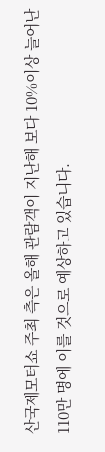산국제모터쇼 주최 측은 올해 관람객이 지난해 보다 10%이상 늘어난 110만 명에 이를 것으로 예상하고 있습니다.